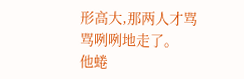形高大,那两人才骂骂咧咧地走了。
他蜷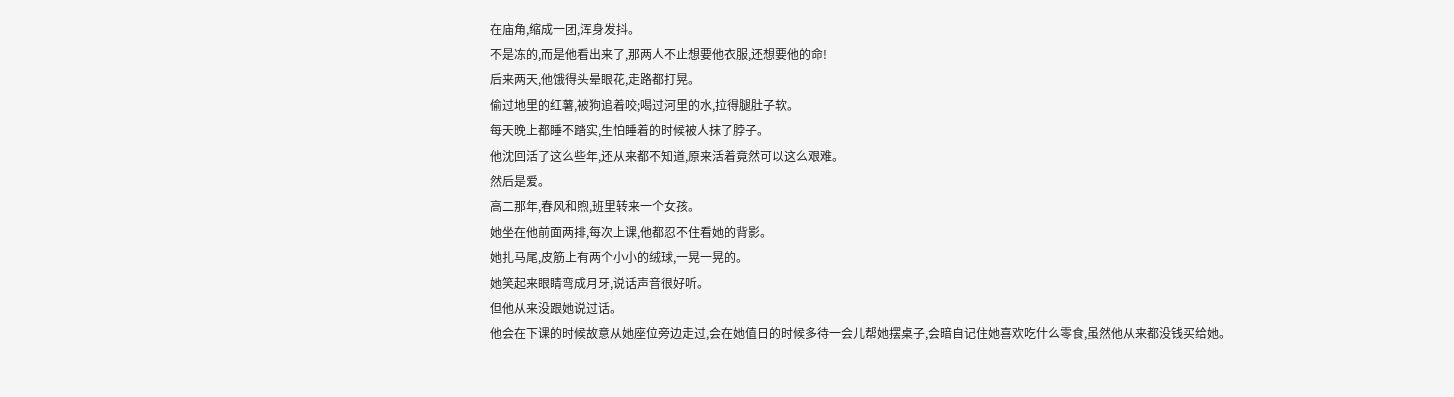在庙角,缩成一团,浑身发抖。
不是冻的,而是他看出来了,那两人不止想要他衣服,还想要他的命!
后来两天,他饿得头晕眼花,走路都打晃。
偷过地里的红薯,被狗追着咬;喝过河里的水,拉得腿肚子软。
每天晚上都睡不踏实,生怕睡着的时候被人抹了脖子。
他沈回活了这么些年,还从来都不知道,原来活着竟然可以这么艰难。
然后是爱。
高二那年,春风和煦,班里转来一个女孩。
她坐在他前面两排,每次上课,他都忍不住看她的背影。
她扎马尾,皮筋上有两个小小的绒球,一晃一晃的。
她笑起来眼睛弯成月牙,说话声音很好听。
但他从来没跟她说过话。
他会在下课的时候故意从她座位旁边走过,会在她值日的时候多待一会儿帮她摆桌子,会暗自记住她喜欢吃什么零食,虽然他从来都没钱买给她。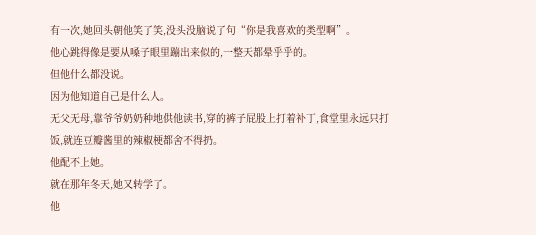有一次,她回头朝他笑了笑,没头没脑说了句“你是我喜欢的类型啊”。
他心跳得像是要从嗓子眼里蹦出来似的,一整天都晕乎乎的。
但他什么都没说。
因为他知道自己是什么人。
无父无母,靠爷爷奶奶种地供他读书,穿的裤子屁股上打着补丁,食堂里永远只打饭,就连豆瓣酱里的辣椒梗都舍不得扔。
他配不上她。
就在那年冬天,她又转学了。
他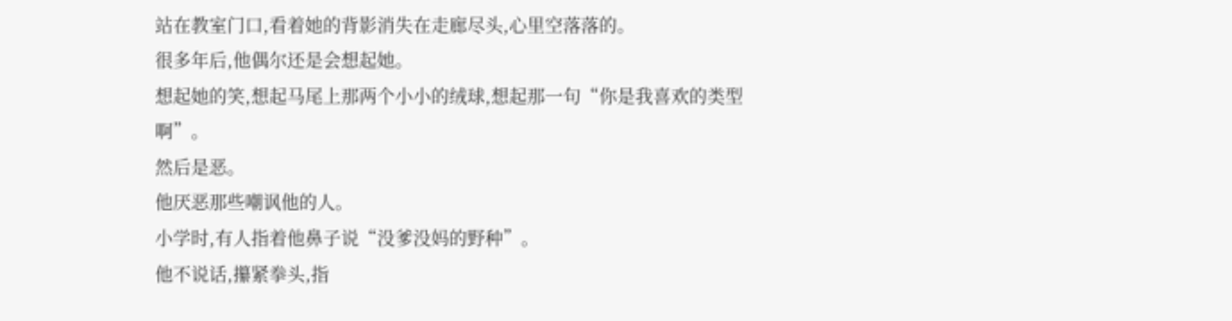站在教室门口,看着她的背影消失在走廊尽头,心里空落落的。
很多年后,他偶尔还是会想起她。
想起她的笑,想起马尾上那两个小小的绒球,想起那一句“你是我喜欢的类型啊”。
然后是恶。
他厌恶那些嘲讽他的人。
小学时,有人指着他鼻子说“没爹没妈的野种”。
他不说话,攥紧拳头,指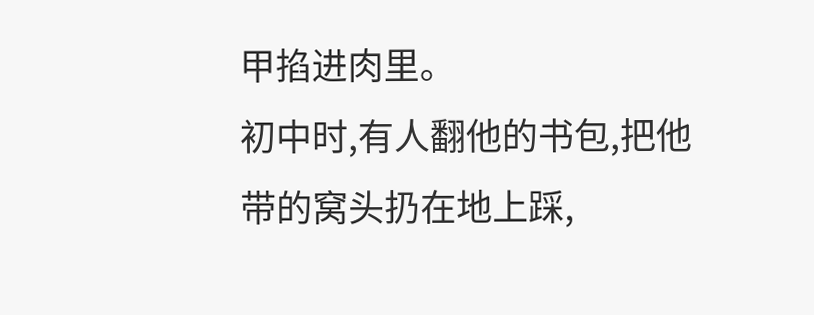甲掐进肉里。
初中时,有人翻他的书包,把他带的窝头扔在地上踩,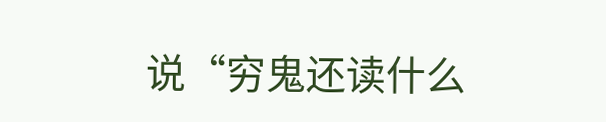说“穷鬼还读什么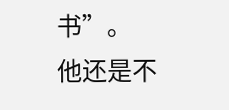书”。
他还是不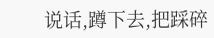说话,蹲下去,把踩碎